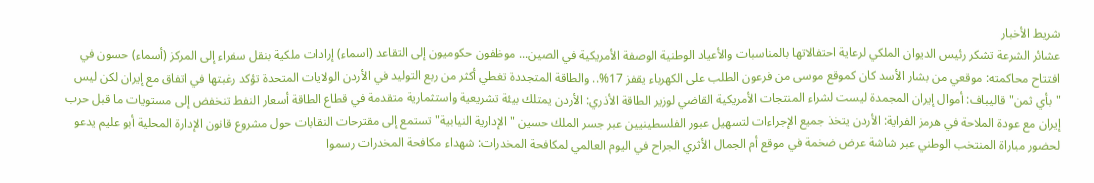شريط الأخبار
عشائر الشرعة تشكر رئيس الديوان الملكي لرعاية احتفالاتها بالمناسبات والأعياد الوطنية الوصفة الأمريكية في الصين... موظفون حكوميون إلى التقاعد (اسماء) إرادات ملكية بنقل سفراء إلى المركز (أسماء) حسون في افتتاح محاكمته: موقعي من بشار الأسد كان كموقع موسى من فرعون الطلب على الكهرباء يقفز 17%.. والطاقة المتجددة تغطي أكثر من ربع التوليد في الأردن الولايات المتحدة تؤكد رغبتها في اتفاق مع إيران لكن ليس "بأي ثمن" قاليباف: أموال إيران المجمدة ليست لشراء المنتجات الأمريكية القاضي لوزير الطاقة الأذري: الأردن يمتلك بيئة تشريعية واستثمارية متقدمة في قطاع الطاقة أسعار النفط تنخفض إلى مستويات ما قبل حرب إيران مع عودة الملاحة في هرمز الفراية: الأردن يتخذ جميع الإجراءات لتسهيل عبور الفلسطينيين عبر جسر الملك حسين "الإدارية النيابية" تستمع إلى مقترحات النقابات حول مشروع قانون الإدارة المحلية أبو عليم يدعو لحضور مباراة المنتخب الوطني عبر شاشة عرض ضخمة في موقع أم الجمال الأثري الجراح في اليوم العالمي لمكافحة المخدرات: شهداء مكافحة المخدرات رسموا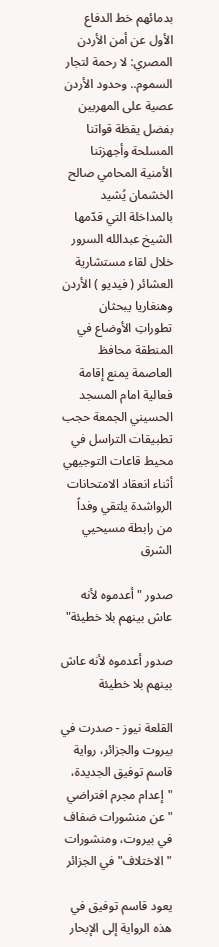بدمائهم خط الدفاع الأول عن أمن الأردن المصري: لا رحمة لتجار السموم.. وحدود الأردن عصية على المهربين بفضل يقظة قواتنا المسلحة وأجهزتنا الأمنية المحامي صالح الخشمان يُشيد بالمداخلة التي قدّمها الشيخ عبدالله السرور خلال لقاء مستشارية العشائر ( فيديو ) الأردن وهنغاريا يبحثان تطوراتِ الأوضاع في المنطقة محافظ العاصمة يمنع إقامة فعالية امام المسجد الحسيني الجمعة حجب تطبيقات التراسل في محيط قاعات التوجيهي أثناء انعقاد الامتحانات الرواشدة يلتقي وفداً من رابطة مسيحيي الشرق

صدور "أعدموه لأنه عاش بينهم بلا خطيئة"

صدور أعدموه لأنه عاش بينهم بلا خطيئة

القلعة نيوز - صدرت في بيروت والجزائر، رواية قاسم توفيق الجديدة، "إعدام مجرم افتراضي "عن منشورات ضفاف في بيروت، ومنشورات "الاختلاف" في الجزائر

يعود قاسم توفيق في هذه الرواية إلى الإبحار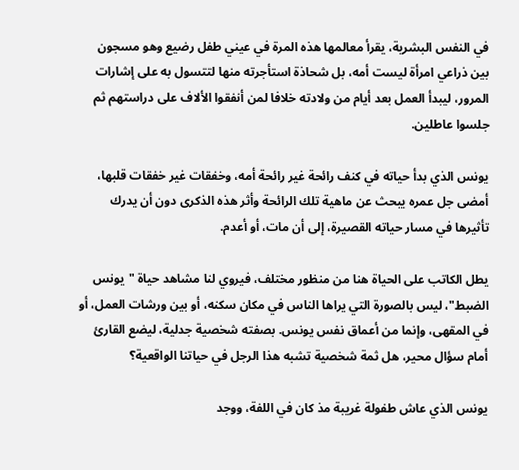في النفس البشرية، يقرأ معالمها هذه المرة في عيني طفل رضيع وهو مسجون بين ذراعي امرأة ليست أمه، بل شحاذة استأجرته منها لتتسول به على إشارات المرور، ليبدأ العمل بعد أيام من ولادته خلافا لمن أنفقوا الألاف على دراستهم ثم جلسوا عاطلين.

يونس الذي بدأ حياته في كنف رائحة غير رائحة أمه، وخفقات غير خفقات قلبها، أمضى جل عمره يبحث عن ماهية تلك الرائحة وأثر هذه الذكرى دون أن يدرك تأثيرها في مسار حياته القصيرة، إلى أن مات، أو أعدم.

يطل الكاتب على الحياة هنا من منظور مختلف، فيروي لنا مشاهد حياة "يونس الضبط"، ليس بالصورة التي يراها الناس في مكان سكنه، أو بين ورشات العمل، أو في المقهى، وإنما من أعماق نفس يونس. بصفته شخصية جدلية، ليضع القارئ أمام سؤال محير، هل ثمة شخصية تشبه هذا الرجل في حياتنا الواقعية؟

يونس الذي عاش طفولة غريبة مذ كان في اللفة، ووجد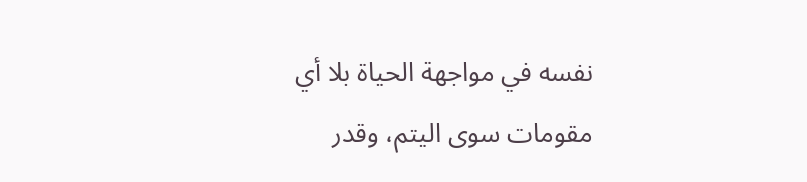نفسه في مواجهة الحياة بلا أي مقومات سوى اليتم، وقدر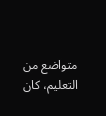متواضع من التعليم، كان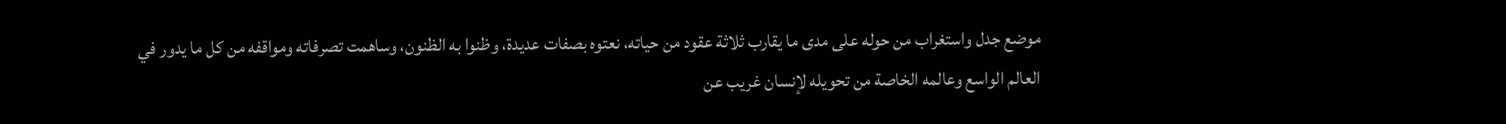موضع جدل واستغراب من حوله على مدى ما يقارب ثلاثة عقود من حياته، نعتوه بصفات عديدة، وظنوا به الظنون، وساهمت تصرفاته ومواقفه من كل ما يدور في العالم الواسع وعالمه الخاصة من تحويله لإنسان غريب عن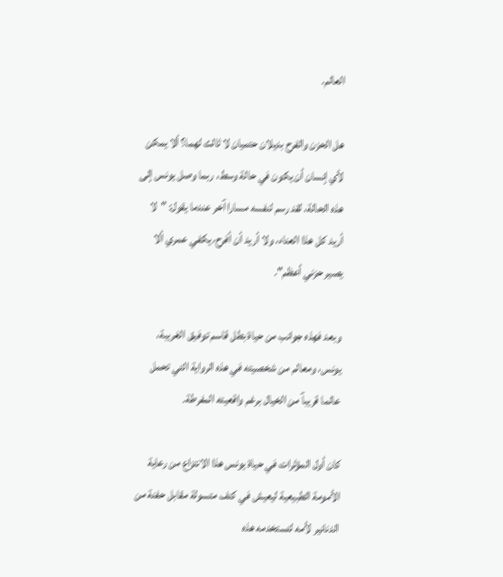العالم.

هل الحزن والفرح بديلان حتميان لا ثالث لهما؟ ألا يمكن لأي إنسان أن يكون في حالة وسط، ربما وصل يونس إلى هذه الحالة، لقد رسم لنفسه مسارا آخر عندما يقول: "لا أريد كل هذا العناء، ولا أريد أن أفرح، يكفي عمري ألا يصير حزني أعظم".

وبعد فهذه جوانب من حياة بطل قاسم توفيق الغريبة، يونس، ومعالم من شخصيته في هذه الرواية التي تحمل عالما قريبآ من الخيال برغم واقعيته المفرطة.

كان أول المؤثرات في حياة يونس هذا الانتزاع من رعاية الأمومة الطبيعية ليعيش في كنف متسولة مقابل حفنة من الدنانير لأمه لتستخدمه هذه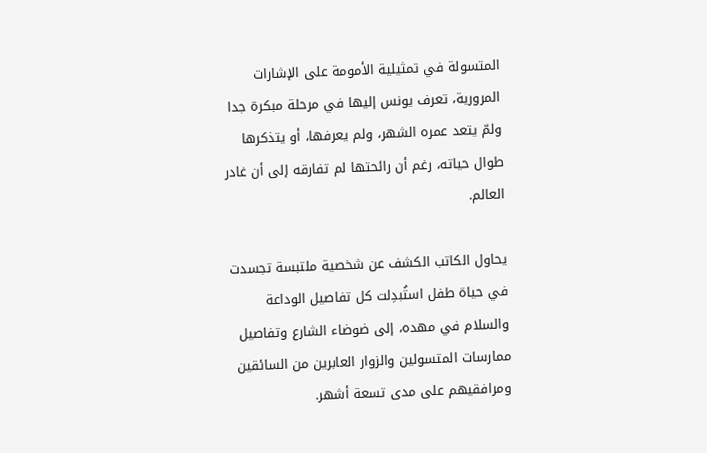المتسولة في تمثيلية الأمومة على الإشارات المرورية، تعرف يونس إليها في مرحلة مبكرة جدا ولمّ يتعد عمره الشهر، ولم يعرفها، أو يتذكرها طوال حياته، رغم أن رائحتها لم تفارقه إلى أن غادر العالم.

يحاول الكاتب الكشف عن شخصية ملتبسة تجسدت في حياة طفل استُبدِلت كل تفاصيل الوداعة والسلام في مهده، إلى ضوضاء الشارع وتفاصيل ممارسات المتسولين والزوار العابرين من السائقين ومرافقيهم على مدى تسعة أشهر.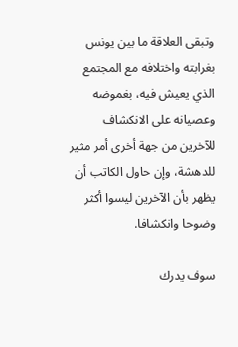وتبقى العلاقة ما بين يونس بغرابته واختلافه مع المجتمع الذي يعيش فيه، بغموضه وعصيانه على الانكشاف للآخرين من جهة أخرى أمر مثير للدهشة، وإن حاول الكاتب أن يظهر بأن الآخرين ليسوا أكثر وضوحا وانكشافا.

سوف يدرك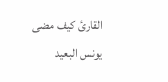القارئ كيف مضى يونس البعيد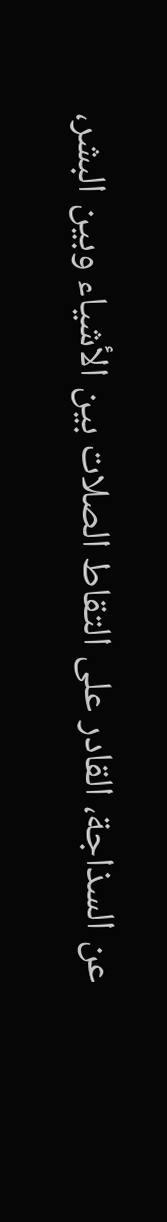عن السذاجة، القادر على التقاط الصلات بين الأشياء وبين البشر،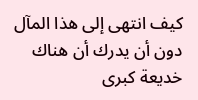كيف انتهى إلى هذا المآل دون أن يدرك أن هناك خديعة كبرى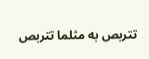تتربص به مثلما تتربص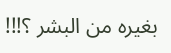بغيره من البشر ؟!!!